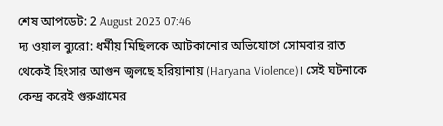শেষ আপডেট: 2 August 2023 07:46
দ্য ওয়াল ব্যুরো: ধর্মীয় মিছিলকে আটকানোর অভিযোগে সোমবার রাত থেকেই হিংসার আগুন জ্বলছে হরিয়ানায় (Haryana Violence)। সেই ঘটনাকে কেন্দ্র করেই গুরুগ্রামের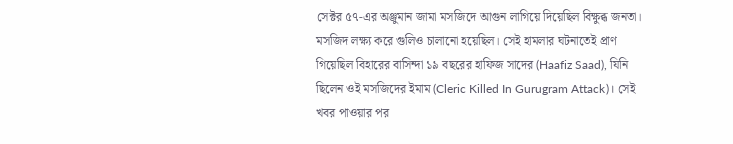সেক্টর ৫৭-এর অঞ্জুমান জামা মসজিদে আগুন লাগিয়ে দিয়েছিল বিক্ষুব্ধ জনতা। মসজিদ লক্ষ্য করে গুলিও চালানো হয়েছিল। সেই হামলার ঘটনাতেই প্রাণ গিয়েছিল বিহারের বাসিন্দা ১৯ বছরের হাফিজ সাদের (Haafiz Saad), যিনি ছিলেন ওই মসজিদের ইমাম (Cleric Killed In Gurugram Attack)। সেই খবর পাওয়ার পর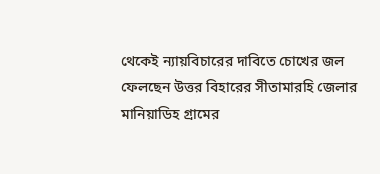থেকেই ন্যায়বিচারের দাবিতে চোখের জল ফেলছেন উত্তর বিহারের সীতামারহি জেলার মানিয়াডিহ গ্রামের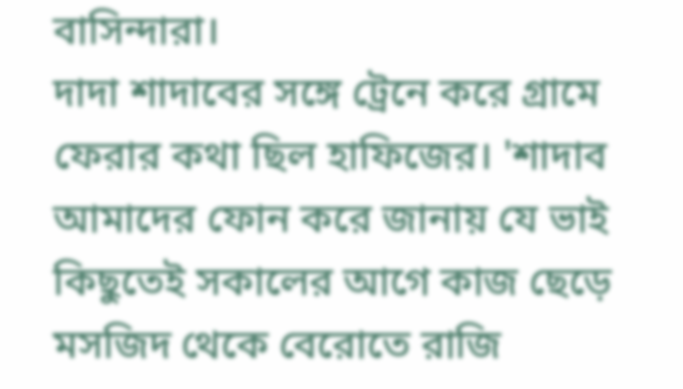বাসিন্দারা।
দাদা শাদাবের সঙ্গে ট্রেনে করে গ্রামে ফেরার কথা ছিল হাফিজের। 'শাদাব আমাদের ফোন করে জানায় যে ভাই কিছুতেই সকালের আগে কাজ ছেড়ে মসজিদ থেকে বেরোতে রাজি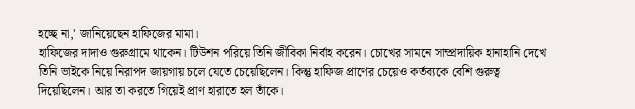হচ্ছে না,' জানিয়েছেন হাফিজের মামা।
হাফিজের দাদাও গুরুগ্রামে থাকেন। টিউশন পরিয়ে তিনি জীবিকা নির্বাহ করেন। চোখের সামনে সাম্প্রদায়িক হানাহানি দেখে তিনি ভাইকে নিয়ে নিরাপদ জায়গায় চলে যেতে চেয়েছিলেন। কিন্তু হাফিজ প্রাণের চেয়েও কর্তব্যকে বেশি গুরুত্ব দিয়েছিলেন। আর তা করতে গিয়েই প্রাণ হারাতে হল তাঁকে।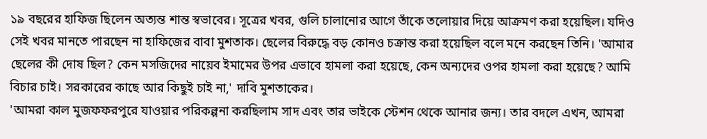১৯ বছরের হাফিজ ছিলেন অত্যন্ত শান্ত স্বভাবের। সূত্রের খবর, গুলি চালানোর আগে তাঁকে তলোয়ার দিয়ে আক্রমণ করা হয়েছিল। যদিও সেই খবর মানতে পারছেন না হাফিজের বাবা মুশতাক। ছেলের বিরুদ্ধে বড় কোনও চক্রান্ত করা হয়েছিল বলে মনে করছেন তিনি। 'আমার ছেলের কী দোষ ছিল? কেন মসজিদের নায়েব ইমামের উপর এভাবে হামলা করা হয়েছে, কেন অন্যদের ওপর হামলা করা হয়েছে? আমি বিচার চাই। সরকারের কাছে আর কিছুই চাই না,' দাবি মুশতাকের।
'আমরা কাল মুজফফরপুরে যাওয়ার পরিকল্পনা করছিলাম সাদ এবং তার ভাইকে স্টেশন থেকে আনার জন্য। তার বদলে এখন, আমরা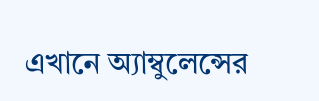এখানে অ্যাম্বুলেন্সের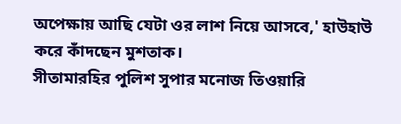অপেক্ষায় আছি যেটা ওর লাশ নিয়ে আসবে,' হাউহাউ করে কাঁদছেন মুশতাক।
সীতামারহির পুলিশ সুপার মনোজ তিওয়ারি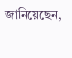জানিয়েছেন,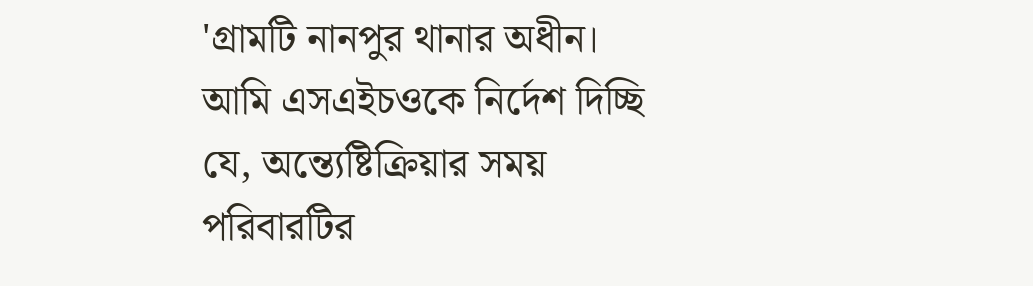'গ্রামটি নানপুর থানার অধীন। আমি এসএইচওকে নির্দেশ দিচ্ছি যে, অন্ত্যেষ্টিক্রিয়ার সময় পরিবারটির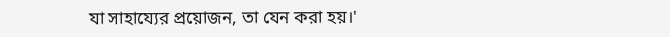যা সাহায্যের প্রয়োজন, তা যেন করা হয়।'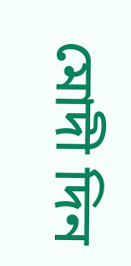মোদী দিন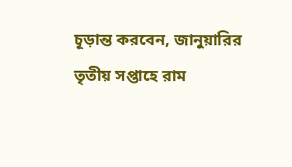চূড়ান্ত করবেন, জানুয়ারির তৃতীয় সপ্তাহে রাম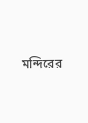মন্দিরের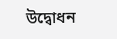উদ্বোধন